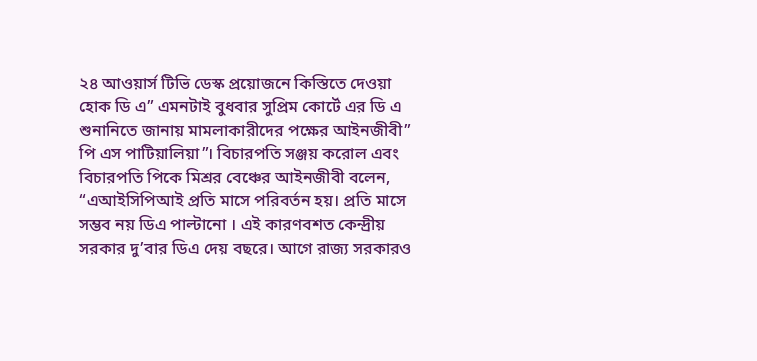২৪ আওয়ার্স টিভি ডেস্ক প্রয়োজনে কিস্তিতে দেওয়া হোক ডি এ” এমনটাই বুধবার সুপ্রিম কোর্টে এর ডি এ শুনানিতে জানায় মামলাকারীদের পক্ষের আইনজীবী” পি এস পাটিয়ালিয়া”। বিচারপতি সঞ্জয় করোল এবং বিচারপতি পিকে মিশ্রর বেঞ্চের আইনজীবী বলেন, “এআইসিপিআই প্রতি মাসে পরিবর্তন হয়। প্রতি মাসে সম্ভব নয় ডিএ পাল্টানো । এই কারণবশত কেন্দ্রীয় সরকার দু’বার ডিএ দেয় বছরে। আগে রাজ্য সরকারও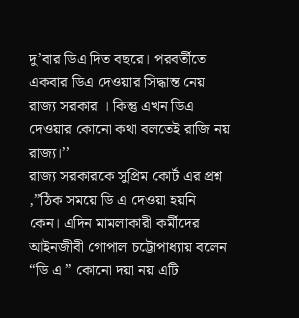দু’বার ডিএ দিত বছরে। পরবর্তীতে একবার ডিএ দেওয়ার সিদ্ধান্ত নেয় রাজ্য সরকার । কিন্তু এখন ডিএ দেওয়ার কোনো কথা বলতেই রাজি নয় রাজ্য।’’
রাজ্য সরকারকে সুপ্রিম কোর্ট এর প্রশ্ন ,”ঠিক সময়ে ডি এ দেওয়া হয়নি কেন। এদিন মামলাকারী কর্মীদের আইনজীবী গোপাল চট্টোপাধ্যায় বলেন “ডি এ ” কোনো দয়া নয় এটি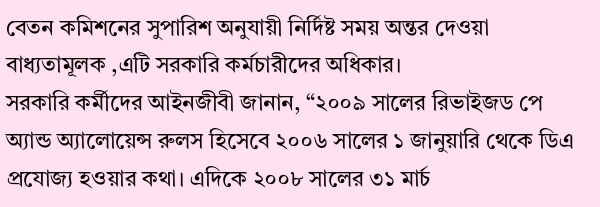বেতন কমিশনের সুপারিশ অনুযায়ী নির্দিষ্ট সময় অন্তর দেওয়া বাধ্যতামূলক ,এটি সরকারি কর্মচারীদের অধিকার।
সরকারি কর্মীদের আইনজীবী জানান, “২০০৯ সালের রিভাইজড পে অ্যান্ড অ্যালোয়েন্স রুলস হিসেবে ২০০৬ সালের ১ জানুয়ারি থেকে ডিএ প্রযোজ্য হওয়ার কথা। এদিকে ২০০৮ সালের ৩১ মার্চ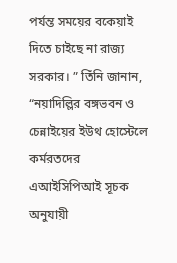পর্যন্ত সময়ের বকেয়াই দিতে চাইছে না রাজ্য সরকার। ” তিঁনি জানান, “নয়াদিল্লির বঙ্গভবন ও চেন্নাইয়ের ইউথ হোস্টেলে কর্মরতদের এআইসিপিআই সূচক অনুযায়ী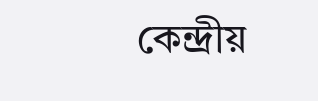কেন্দ্রীয়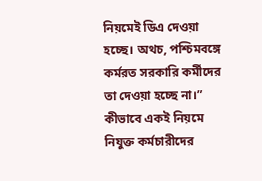নিয়মেই ডিএ দেওয়া হচ্ছে। অথচ, পশ্চিমবঙ্গে কর্মরত সরকারি কর্মীদের তা দেওয়া হচ্ছে না।”
কীভাবে একই নিয়মে নিযুক্ত কর্মচারীদের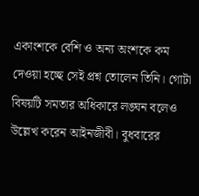একাংশকে বেশি ও অন্য অংশকে কম দেওয়া হচ্ছে সেই প্রশ্ন তোলেন তিনি। গোটা বিষয়টি সমতার অধিকারে লঙ্ঘন বলেও উল্লেখ করেন আইনজীবী। বুধবারের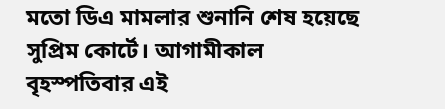মতো ডিএ মামলার শুনানি শেষ হয়েছে সুপ্রিম কোর্টে। আগামীকাল বৃহস্পতিবার এই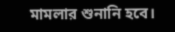মামলার শুনানি হবে।